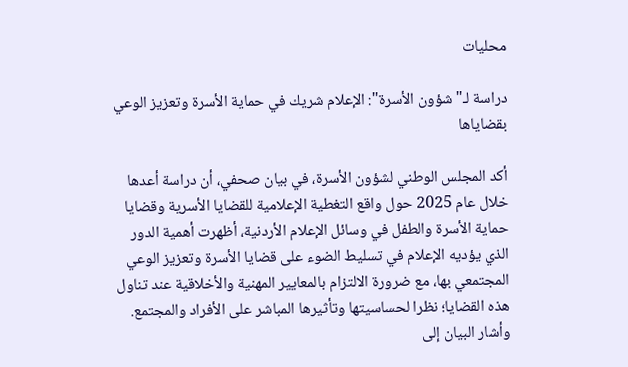محليات

دراسة لـ"شؤون الأسرة": الإعلام شريك في حماية الأسرة وتعزيز الوعي بقضاياها

أكد المجلس الوطني لشؤون الأسرة، في بيان صحفي، أن دراسة أعدها خلال عام 2025 حول واقع التغطية الإعلامية للقضايا الأسرية وقضايا حماية الأسرة والطفل في وسائل الإعلام الأردنية، أظهرت أهمية الدور الذي يؤديه الإعلام في تسليط الضوء على قضايا الأسرة وتعزيز الوعي المجتمعي بها، مع ضرورة الالتزام بالمعايير المهنية والأخلاقية عند تناول هذه القضايا؛ نظرا لحساسيتها وتأثيرها المباشر على الأفراد والمجتمع.
وأشار البيان إلى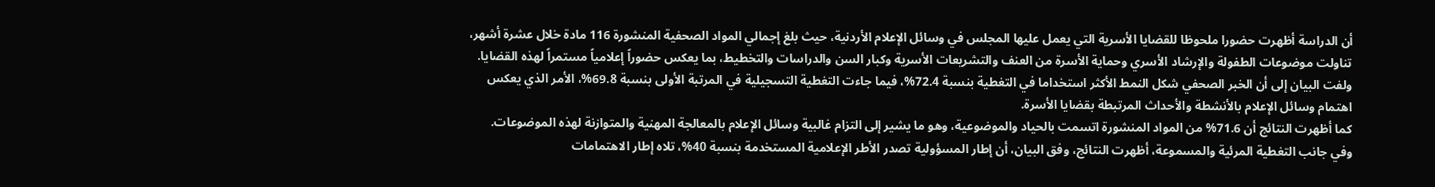أن الدراسة أظهرت حضورا ملحوظا للقضايا الأسرية التي يعمل عليها المجلس في وسائل الإعلام الأردنية، حيث بلغ إجمالي المواد الصحفية المنشورة 116 مادة خلال عشرة أشهر، تناولت موضوعات الطفولة والإرشاد الأسري وحماية الأسرة من العنف والتشريعات الأسرية وكبار السن والدراسات والتخطيط، بما يعكس حضوراً إعلامياً مستمراً لهذه القضايا.
ولفت البيان إلى أن الخبر الصحفي شكل النمط الأكثر استخداما في التغطية بنسبة 72.4%، فيما جاءت التغطية التسجيلية في المرتبة الأولى بنسبة 69.8%، الأمر الذي يعكس اهتمام وسائل الإعلام بالأنشطة والأحداث المرتبطة بقضايا الأسرة.
كما أظهرت النتائج أن 71.6% من المواد المنشورة اتسمت بالحياد والموضوعية، وهو ما يشير إلى التزام غالبية وسائل الإعلام بالمعالجة المهنية والمتوازنة لهذه الموضوعات.
وفي جانب التغطية المرئية والمسموعة، أظهرت النتائج، وفق البيان، أن إطار المسؤولية تصدر الأطر الإعلامية المستخدمة بنسبة 40%، تلاه إطار الاهتمامات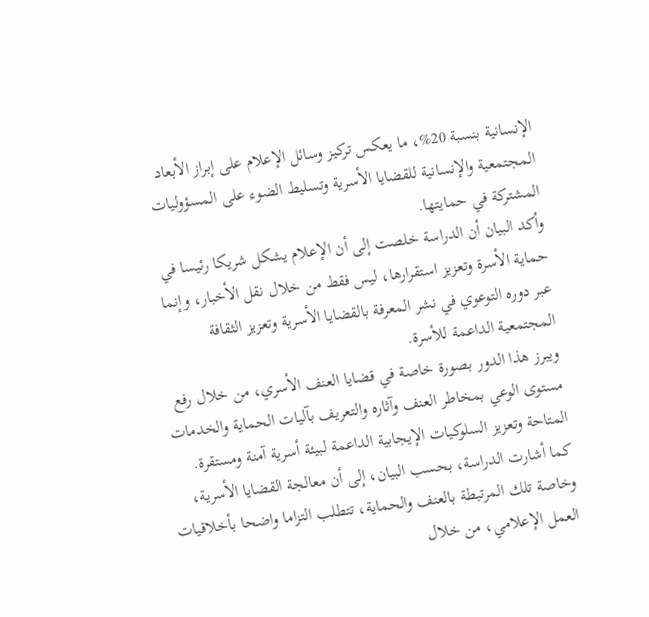الإنسانية بنسبة 20%، ما يعكس تركيز وسائل الإعلام على إبراز الأبعاد المجتمعية والإنسانية للقضايا الأسرية وتسليط الضوء على المسؤوليات المشتركة في حمايتها.
وأكد البيان أن الدراسة خلصت إلى أن الإعلام يشكل شريكا رئيسا في حماية الأسرة وتعزيز استقرارها، ليس فقط من خلال نقل الأخبار، وإنما عبر دوره التوعوي في نشر المعرفة بالقضايا الأسرية وتعزيز الثقافة المجتمعية الداعمة للأسرة.
ويبرز هذا الدور بصورة خاصة في قضايا العنف الأسري، من خلال رفع مستوى الوعي بمخاطر العنف وآثاره والتعريف بآليات الحماية والخدمات المتاحة وتعزيز السلوكيات الإيجابية الداعمة لبيئة أسرية آمنة ومستقرة.
كما أشارت الدراسة، بحسب البيان، إلى أن معالجة القضايا الأسرية، وخاصة تلك المرتبطة بالعنف والحماية، تتطلب التزاما واضحا بأخلاقيات العمل الإعلامي، من خلال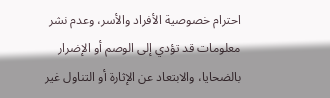احترام خصوصية الأفراد والأسر، وعدم نشر معلومات قد تؤدي إلى الوصم أو الإضرار بالضحايا، والابتعاد عن الإثارة أو التناول غير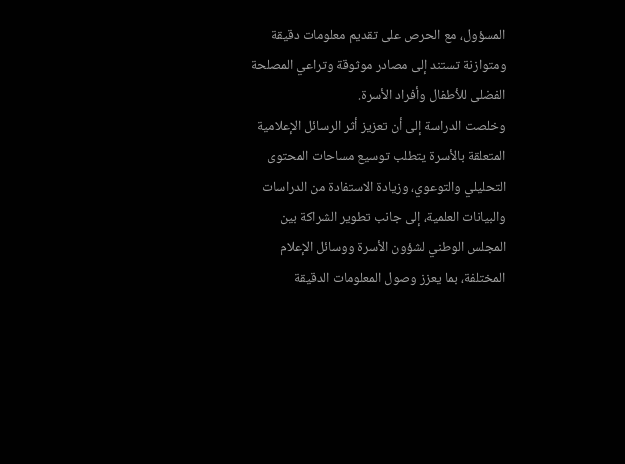المسؤول، مع الحرص على تقديم معلومات دقيقة ومتوازنة تستند إلى مصادر موثوقة وتراعي المصلحة الفضلى للأطفال وأفراد الأسرة.
وخلصت الدراسة إلى أن تعزيز أثر الرسائل الإعلامية المتعلقة بالأسرة يتطلب توسيع مساحات المحتوى التحليلي والتوعوي، وزيادة الاستفادة من الدراسات والبيانات العلمية، إلى جانب تطوير الشراكة بين المجلس الوطني لشؤون الأسرة ووسائل الإعلام المختلفة، بما يعزز وصول المعلومات الدقيقة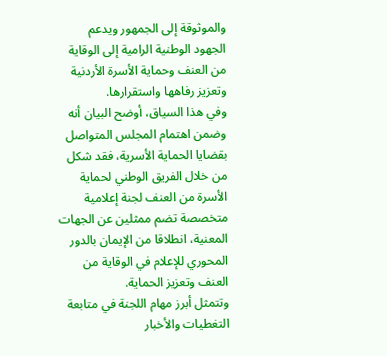والموثوقة إلى الجمهور ويدعم الجهود الوطنية الرامية إلى الوقاية من العنف وحماية الأسرة الأردنية وتعزيز رفاهها واستقرارها.
وفي هذا السياق، أوضح البيان أنه وضمن اهتمام المجلس المتواصل بقضايا الحماية الأسرية، فقد شكل من خلال الفريق الوطني لحماية الأسرة من العنف لجنة إعلامية متخصصة تضم ممثلين عن الجهات المعنية، انطلاقا من الإيمان بالدور المحوري للإعلام في الوقاية من العنف وتعزيز الحماية.
وتتمثل أبرز مهام اللجنة في متابعة التغطيات والأخبار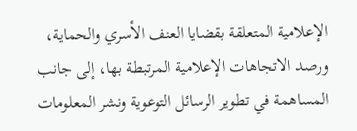الإعلامية المتعلقة بقضايا العنف الأسري والحماية، ورصد الاتجاهات الإعلامية المرتبطة بها، إلى جانب المساهمة في تطوير الرسائل التوعوية ونشر المعلومات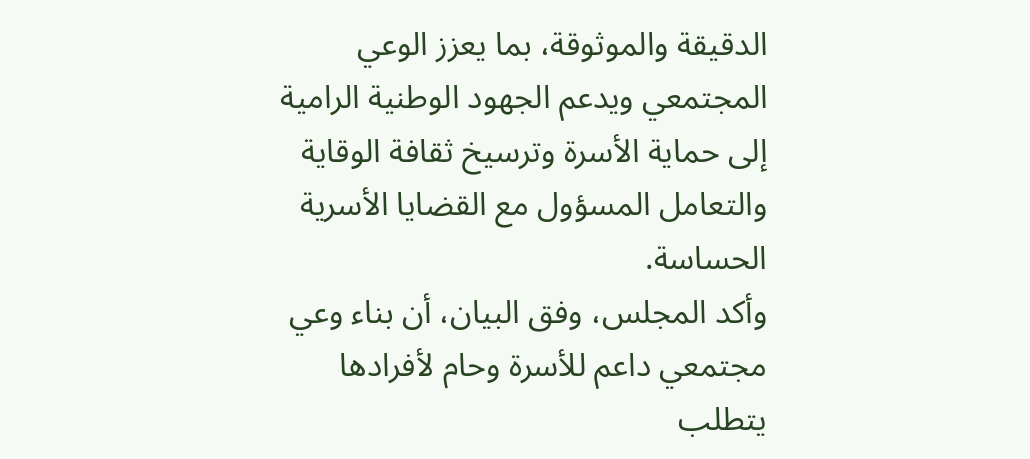الدقيقة والموثوقة، بما يعزز الوعي المجتمعي ويدعم الجهود الوطنية الرامية إلى حماية الأسرة وترسيخ ثقافة الوقاية والتعامل المسؤول مع القضايا الأسرية الحساسة.
وأكد المجلس، وفق البيان، أن بناء وعي مجتمعي داعم للأسرة وحام لأفرادها يتطلب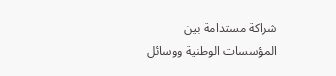شراكة مستدامة بين المؤسسات الوطنية ووسائل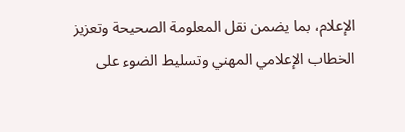الإعلام، بما يضمن نقل المعلومة الصحيحة وتعزيز الخطاب الإعلامي المهني وتسليط الضوء على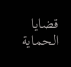قضايا الحماية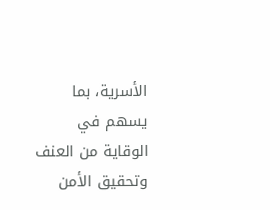الأسرية، بما يسهم في الوقاية من العنف وتحقيق الأمن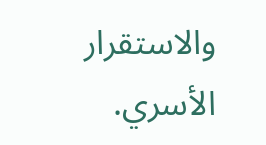والاستقرار الأسري.